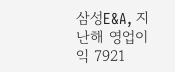삼성E&A, 지난해 영업이익 7921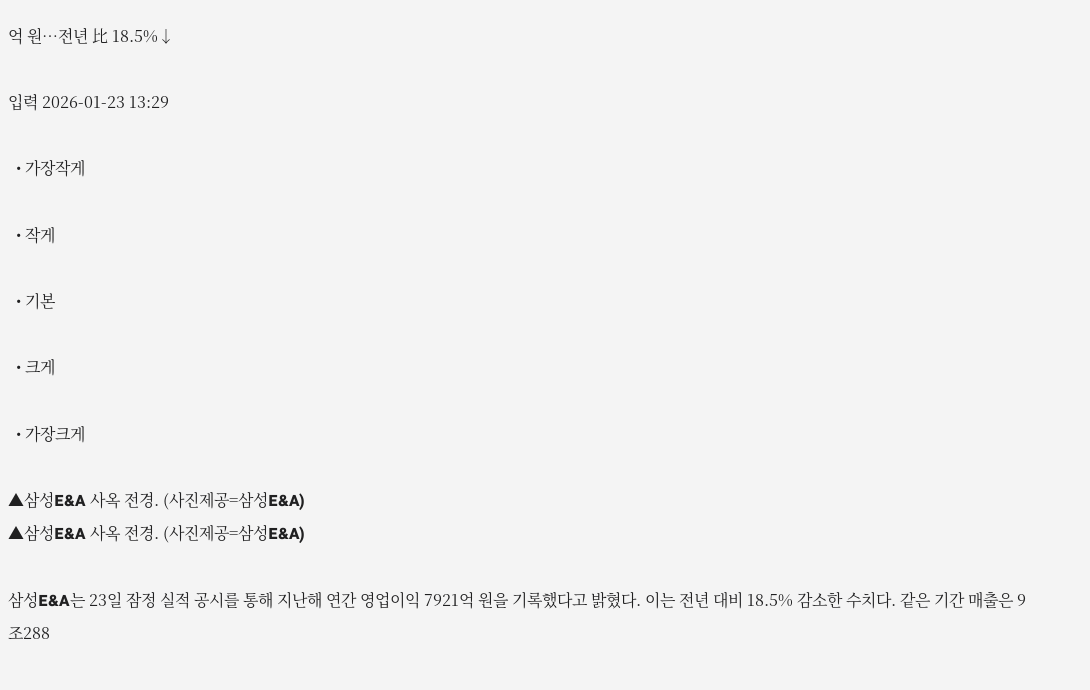억 원…전년 比 18.5%↓

입력 2026-01-23 13:29

  • 가장작게

  • 작게

  • 기본

  • 크게

  • 가장크게

▲삼성E&A 사옥 전경. (사진제공=삼성E&A)
▲삼성E&A 사옥 전경. (사진제공=삼성E&A)

삼성E&A는 23일 잠정 실적 공시를 통해 지난해 연간 영업이익 7921억 원을 기록했다고 밝혔다. 이는 전년 대비 18.5% 감소한 수치다. 같은 기간 매출은 9조288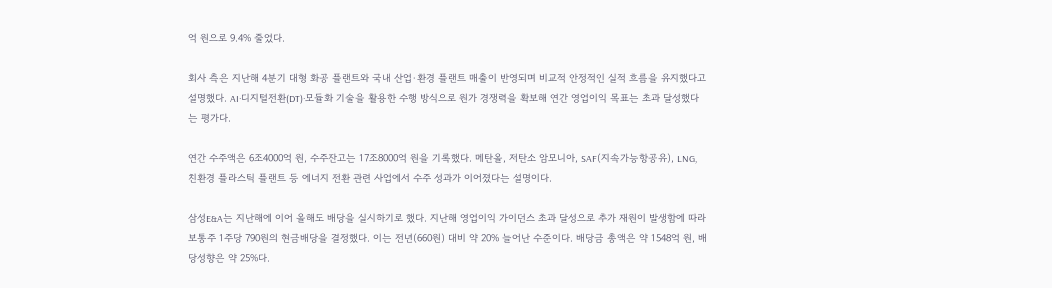억 원으로 9.4% 줄었다.

회사 측은 지난해 4분기 대형 화공 플랜트와 국내 산업·환경 플랜트 매출이 반영되며 비교적 안정적인 실적 흐름을 유지했다고 설명했다. AI·디지털전환(DT)·모듈화 기술을 활용한 수행 방식으로 원가 경쟁력을 확보해 연간 영업이익 목표는 초과 달성했다는 평가다.

연간 수주액은 6조4000억 원, 수주잔고는 17조8000억 원을 기록했다. 메탄올, 저탄소 암모니아, SAF(지속가능항공유), LNG, 친환경 플라스틱 플랜트 등 에너지 전환 관련 사업에서 수주 성과가 이어졌다는 설명이다.

삼성E&A는 지난해에 이어 올해도 배당을 실시하기로 했다. 지난해 영업이익 가이던스 초과 달성으로 추가 재원이 발생함에 따라 보통주 1주당 790원의 현금배당을 결정했다. 이는 전년(660원) 대비 약 20% 늘어난 수준이다. 배당금 총액은 약 1548억 원, 배당성향은 약 25%다.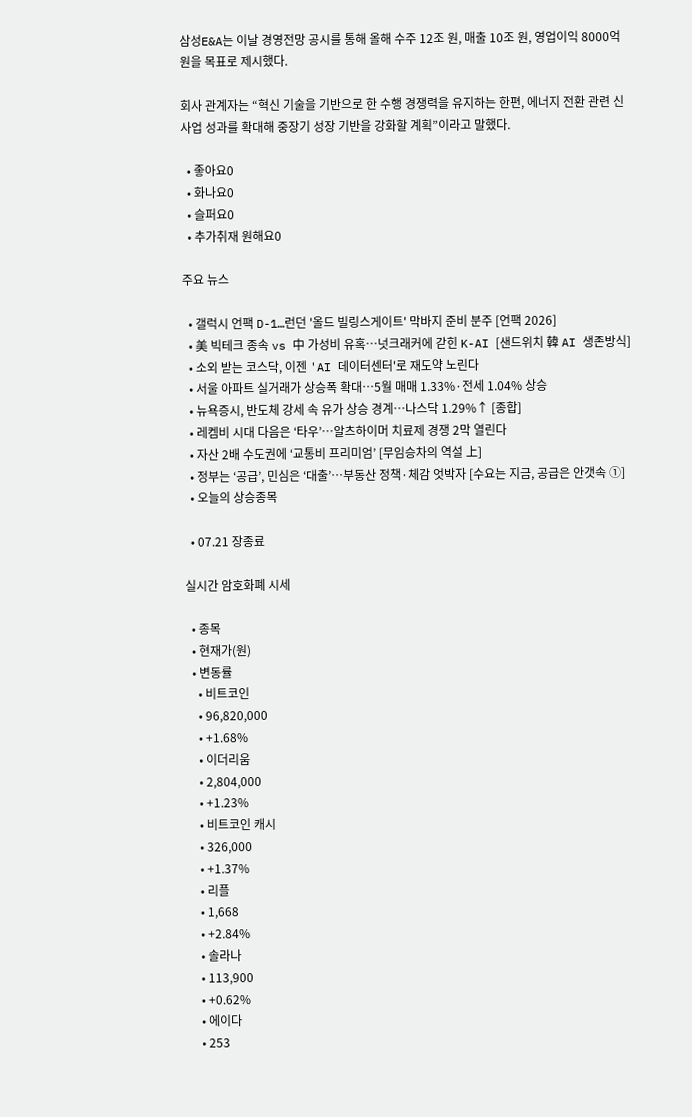삼성E&A는 이날 경영전망 공시를 통해 올해 수주 12조 원, 매출 10조 원, 영업이익 8000억 원을 목표로 제시했다.

회사 관계자는 “혁신 기술을 기반으로 한 수행 경쟁력을 유지하는 한편, 에너지 전환 관련 신사업 성과를 확대해 중장기 성장 기반을 강화할 계획”이라고 말했다.

  • 좋아요0
  • 화나요0
  • 슬퍼요0
  • 추가취재 원해요0

주요 뉴스

  • 갤럭시 언팩 D-1…런던 '올드 빌링스게이트' 막바지 준비 분주 [언팩 2026]
  • 美 빅테크 종속 vs 中 가성비 유혹…넛크래커에 갇힌 K-AI [샌드위치 韓 AI 생존방식]
  • 소외 받는 코스닥, 이젠 'AI 데이터센터'로 재도약 노린다
  • 서울 아파트 실거래가 상승폭 확대⋯5월 매매 1.33%·전세 1.04% 상승
  • 뉴욕증시, 반도체 강세 속 유가 상승 경계…나스닥 1.29%↑ [종합]
  • 레켐비 시대 다음은 ‘타우’…알츠하이머 치료제 경쟁 2막 열린다
  • 자산 2배 수도권에 ‘교통비 프리미엄’ [무임승차의 역설 上]
  • 정부는 ‘공급’, 민심은 ‘대출’…부동산 정책·체감 엇박자 [수요는 지금, 공급은 안갯속 ①]
  • 오늘의 상승종목

  • 07.21 장종료

실시간 암호화폐 시세

  • 종목
  • 현재가(원)
  • 변동률
    • 비트코인
    • 96,820,000
    • +1.68%
    • 이더리움
    • 2,804,000
    • +1.23%
    • 비트코인 캐시
    • 326,000
    • +1.37%
    • 리플
    • 1,668
    • +2.84%
    • 솔라나
    • 113,900
    • +0.62%
    • 에이다
    • 253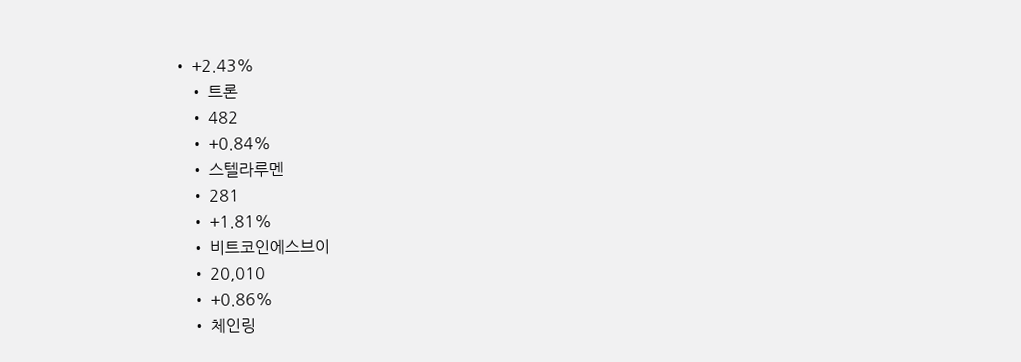• +2.43%
    • 트론
    • 482
    • +0.84%
    • 스텔라루멘
    • 281
    • +1.81%
    • 비트코인에스브이
    • 20,010
    • +0.86%
    • 체인링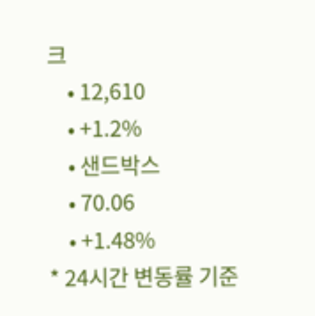크
    • 12,610
    • +1.2%
    • 샌드박스
    • 70.06
    • +1.48%
* 24시간 변동률 기준